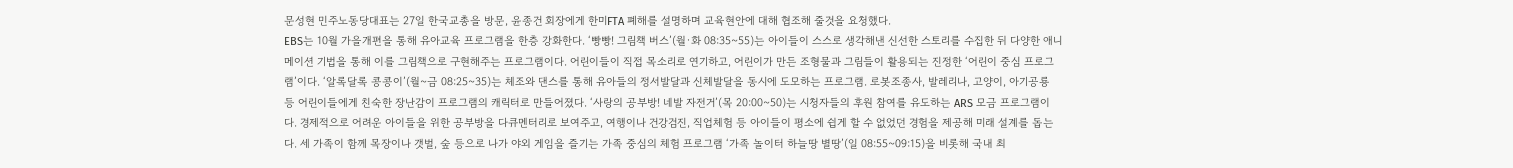문성현 민주노동당대표는 27일 한국교총을 방문, 윤종건 회장에게 한미FTA 폐해를 설명하며 교육현안에 대해 협조해 줄것을 요청했다.
EBS는 10월 가을개편을 통해 유아교육 프로그램을 한층 강화한다. ‘빵빵! 그림책 버스’(월·화 08:35~55)는 아이들이 스스로 생각해낸 신선한 스토리를 수집한 뒤 다양한 애니메이션 기법을 통해 이를 그림책으로 구현해주는 프로그램이다. 어린이들이 직접 목소리로 연기하고, 어린이가 만든 조형물과 그림들이 활용되는 진정한 ‘어린이 중심 프로그램’이다. ‘알록달록 콩콩이’(월~금 08:25~35)는 체조와 댄스를 통해 유아들의 정서발달과 신체발달을 동시에 도모하는 프로그램. 로봇조종사, 발레리나, 고양이, 아기공룡 등 어린이들에게 친숙한 장난감이 프로그램의 캐릭터로 만들어졌다. ‘사랑의 공부방! 네발 자전거’(목 20:00~50)는 시청자들의 후원 참여를 유도하는 ARS 모금 프로그램이다. 경제적으로 어려운 아이들을 위한 공부방을 다큐멘터리로 보여주고, 여행이나 건강검진, 직업체험 등 아이들이 평소에 쉽게 할 수 없었던 경험을 제공해 미래 설계를 돕는다. 세 가족이 함께 목장이나 갯벌, 숲 등으로 나가 야외 게임을 즐기는 가족 중심의 체험 프로그램 ‘가족 놀이터 하늘땅 별땅’(일 08:55~09:15)을 비롯해 국내 최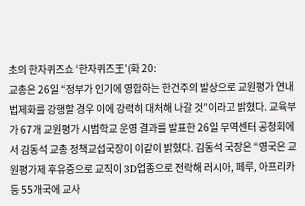초의 한자퀴즈쇼 ‘한자퀴즈王’(화 20:
교총은 26일 “정부가 인기에 영합하는 한건주의 발상으로 교원평가 연내 법제화를 강행할 경우 이에 강력히 대처해 나갈 것”이라고 밝혔다. 교육부가 67개 교원평가 시범학교 운영 결과를 발표한 26일 무역센터 공청회에서 김동석 교총 정책교섭국장이 이같이 밝혔다. 김동석 국장은 “영국은 교원평가제 후유증으로 교직이 3D업종으로 전락해 러시아, 페루, 아프리카 등 55개국에 교사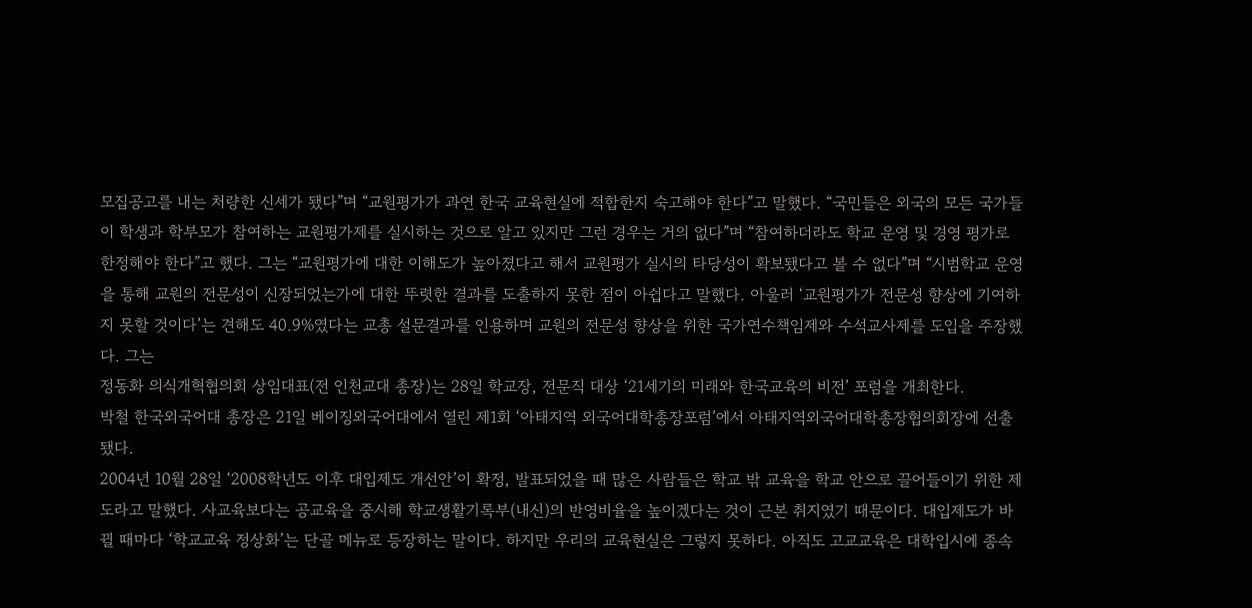모집공고를 내는 처량한 신세가 됐다”며 “교원평가가 과연 한국 교육현실에 적합한지 숙고해야 한다”고 말했다. “국민들은 외국의 모든 국가들이 학생과 학부모가 참여하는 교원평가제를 실시하는 것으로 알고 있지만 그런 경우는 거의 없다”며 “참여하더라도 학교 운영 및 경영 평가로 한정해야 한다”고 했다. 그는 “교원평가에 대한 이해도가 높아졌다고 해서 교원평가 실시의 타당성이 확보됐다고 볼 수 없다”며 “시범학교 운영을 통해 교원의 전문성이 신장되었는가에 대한 뚜렷한 결과를 도출하지 못한 점이 아쉽다고 말했다. 아울러 ‘교원평가가 전문성 향상에 기여하지 못할 것이다’는 견해도 40.9%였다는 교총 설문결과를 인용하며 교원의 전문성 향상을 위한 국가연수책임제와 수석교사제를 도입을 주장했다. 그는
정동화 의식개혁협의회 상임대표(전 인천교대 총장)는 28일 학교장, 전문직 대상 ‘21세기의 미래와 한국교육의 비전’ 포럼을 개최한다.
박철 한국외국어대 총장은 21일 베이징외국어대에서 열린 제1회 ‘아태지역 외국어대학총장포럼’에서 아태지역외국어대학총장협의회장에 선출됐다.
2004년 10월 28일 ‘2008학년도 이후 대입제도 개선안’이 확정, 발표되었을 때 많은 사람들은 학교 밖 교육을 학교 안으로 끌어들이기 위한 제도라고 말했다. 사교육보다는 공교육을 중시해 학교생활기록부(내신)의 반영비율을 높이겠다는 것이 근본 취지였기 때문이다. 대입제도가 바뀔 때마다 ‘학교교육 정상화’는 단골 메뉴로 등장하는 말이다. 하지만 우리의 교육현실은 그렇지 못하다. 아직도 고교교육은 대학입시에 종속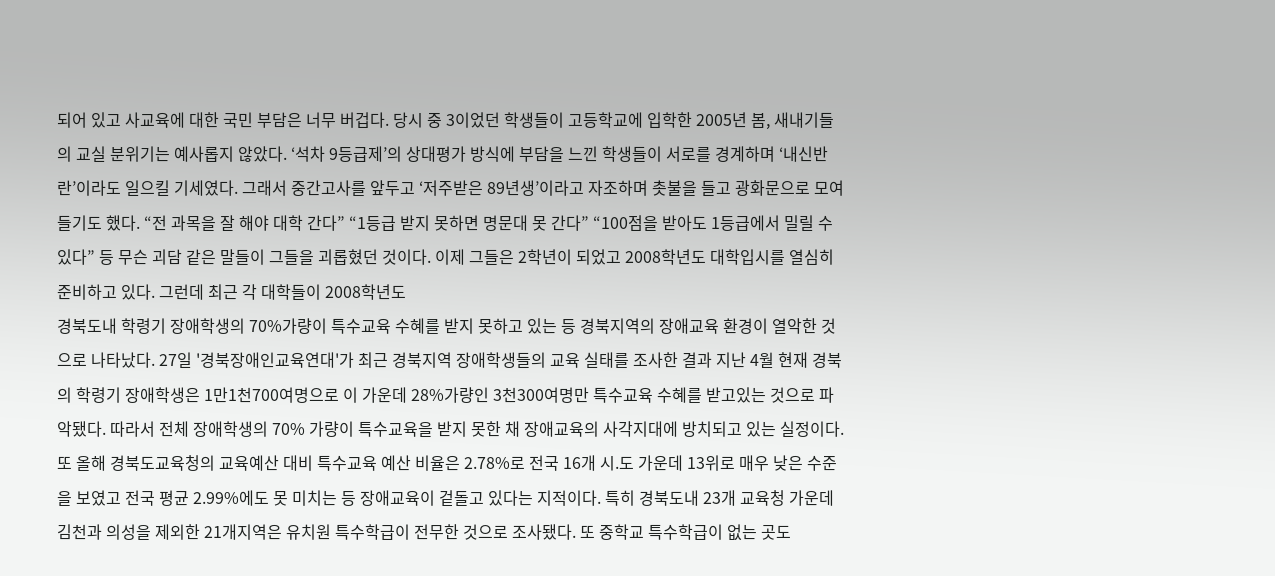되어 있고 사교육에 대한 국민 부담은 너무 버겁다. 당시 중 3이었던 학생들이 고등학교에 입학한 2005년 봄, 새내기들의 교실 분위기는 예사롭지 않았다. ‘석차 9등급제’의 상대평가 방식에 부담을 느낀 학생들이 서로를 경계하며 ‘내신반란’이라도 일으킬 기세였다. 그래서 중간고사를 앞두고 ‘저주받은 89년생’이라고 자조하며 촛불을 들고 광화문으로 모여 들기도 했다. “전 과목을 잘 해야 대학 간다” “1등급 받지 못하면 명문대 못 간다” “100점을 받아도 1등급에서 밀릴 수 있다” 등 무슨 괴담 같은 말들이 그들을 괴롭혔던 것이다. 이제 그들은 2학년이 되었고 2008학년도 대학입시를 열심히 준비하고 있다. 그런데 최근 각 대학들이 2008학년도
경북도내 학령기 장애학생의 70%가량이 특수교육 수혜를 받지 못하고 있는 등 경북지역의 장애교육 환경이 열악한 것으로 나타났다. 27일 '경북장애인교육연대'가 최근 경북지역 장애학생들의 교육 실태를 조사한 결과 지난 4월 현재 경북의 학령기 장애학생은 1만1천700여명으로 이 가운데 28%가량인 3천300여명만 특수교육 수혜를 받고있는 것으로 파악됐다. 따라서 전체 장애학생의 70% 가량이 특수교육을 받지 못한 채 장애교육의 사각지대에 방치되고 있는 실정이다. 또 올해 경북도교육청의 교육예산 대비 특수교육 예산 비율은 2.78%로 전국 16개 시.도 가운데 13위로 매우 낮은 수준을 보였고 전국 평균 2.99%에도 못 미치는 등 장애교육이 겉돌고 있다는 지적이다. 특히 경북도내 23개 교육청 가운데 김천과 의성을 제외한 21개지역은 유치원 특수학급이 전무한 것으로 조사됐다. 또 중학교 특수학급이 없는 곳도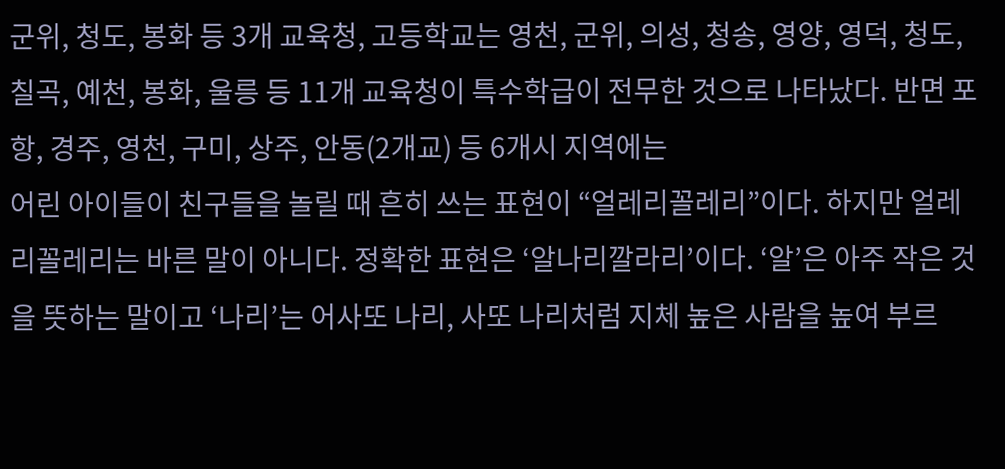군위, 청도, 봉화 등 3개 교육청, 고등학교는 영천, 군위, 의성, 청송, 영양, 영덕, 청도, 칠곡, 예천, 봉화, 울릉 등 11개 교육청이 특수학급이 전무한 것으로 나타났다. 반면 포항, 경주, 영천, 구미, 상주, 안동(2개교) 등 6개시 지역에는
어린 아이들이 친구들을 놀릴 때 흔히 쓰는 표현이 “얼레리꼴레리”이다. 하지만 얼레리꼴레리는 바른 말이 아니다. 정확한 표현은 ‘알나리깔라리’이다. ‘알’은 아주 작은 것을 뜻하는 말이고 ‘나리’는 어사또 나리, 사또 나리처럼 지체 높은 사람을 높여 부르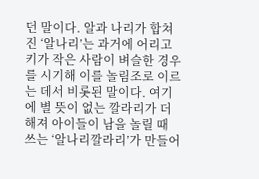던 말이다. 알과 나리가 합쳐진 ‘알나리’는 과거에 어리고 키가 작은 사람이 벼슬한 경우를 시기해 이를 놀림조로 이르는 데서 비롯된 말이다. 여기에 별 뜻이 없는 깔라리가 더해져 아이들이 남을 놀릴 때 쓰는 ‘알나리깔라리’가 만들어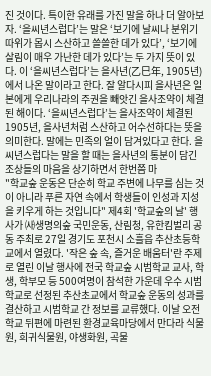진 것이다. 특이한 유래를 가진 말을 하나 더 알아보자. ‘을씨년스럽다’는 말은 ‘보기에 날씨나 분위기 따위가 몹시 스산하고 쓸쓸한 데가 있다’, ‘보기에 살림이 매우 가난한 데가 있다’는 두 가지 뜻이 있다. 이 ‘을씨년스럽다’는 을사년(乙巳年, 1905년)에서 나온 말이라고 한다. 잘 알다시피 을사년은 일본에게 우리나라의 주권을 빼앗긴 을사조약이 체결된 해이다. ‘을씨년스럽다’는 을사조약이 체결된 1905년, 을사년처럼 스산하고 어수선하다는 뜻을 의미한다. 말에는 민족의 얼이 담겨있다고 한다. 을씨년스럽다는 말을 할 때는 을사년의 통분이 담긴 조상들의 마음을 상기하면서 한번쯤 마
"학교숲 운동은 단순히 학교 주변에 나무를 심는 것이 아니라 푸른 자연 속에서 학생들이 인성과 지성을 키우게 하는 것입니다" 제4회 '학교숲의 날' 행사가 ㈔생명의숲 국민운동, 산림청, 유한킴벌리 공동 주최로 27일 경기도 포천시 소흘읍 추산초등학교에서 열렸다. '작은 숲 속, 즐거운 배움터'란 주제로 열린 이날 행사에 전국 학교숲 시범학교 교사, 학생, 학부모 등 500여명이 참석한 가운데 우수 시범학교로 선정된 추산초교에서 학교숲 운동의 성과를 결산하고 시범학교 간 정보를 교류했다. 이날 오전 학교 뒤편에 마련된 환경교육마당에서 만다라 식물원, 희귀식물원, 야생화원, 곡물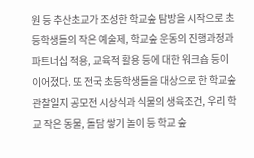원 등 추산초교가 조성한 학교숲 탐방을 시작으로 초등학생들의 작은 예술제, 학교숲 운동의 진행과정과 파트너십 적용, 교육적 활용 등에 대한 워크숍 등이 이어졌다. 또 전국 초등학생들을 대상으로 한 학교숲 관찰일지 공모전 시상식과 식물의 생육조건, 우리 학교 작은 동물, 돌담 쌓기 놀이 등 학교 숲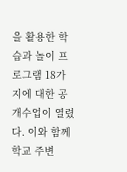을 활용한 학습과 놀이 프로그램 18가지에 대한 공개수업이 열렸다. 이와 함께 학교 주변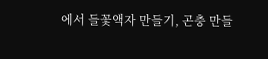에서 들꽃액자 만들기, 곤충 만들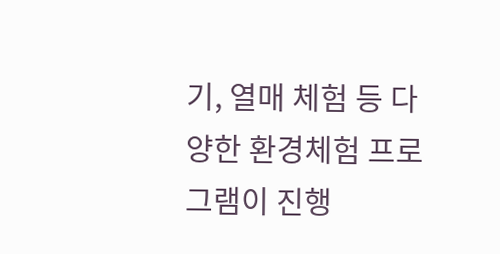기, 열매 체험 등 다양한 환경체험 프로그램이 진행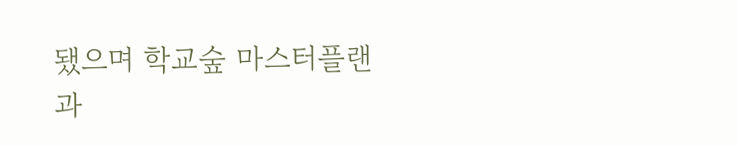됐으며 학교숲 마스터플랜과